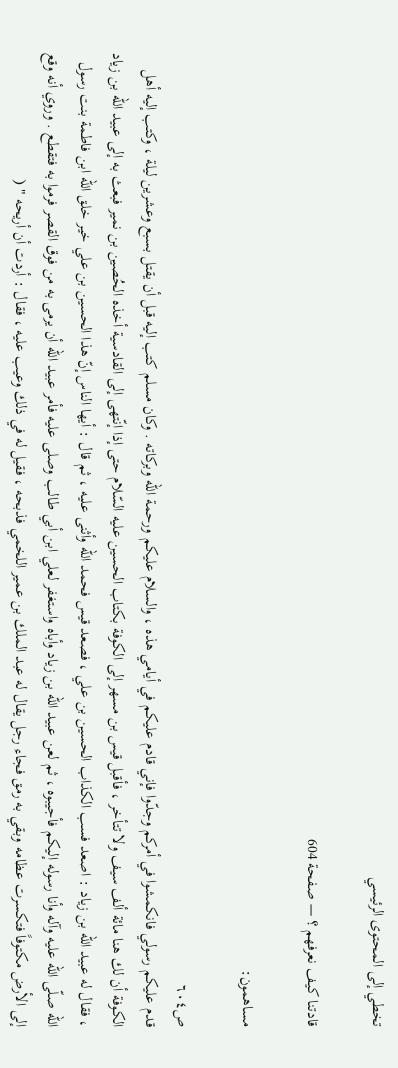تخطي إلى المحتوى الرئيسي

قادتنا كيف نعرفهم ؟ — صفحة 604

مساهمون:

ص٦٠٤
قدم عليكم رسولي فانكمشوا في أمركم وجدّوا فإني قادم عليكم في أيامي هذه ، والسلام عليكم ورحمة الله وبركاته . وكان مسلم كتب إليه قبل أن يقتل بسبع وعشرين ليلة ، وكتب إليه أهل الكوفة أن لك هنا مائة ألف سيف ولا تتأخر ، فأقبل قيس بن مسهر إلى الكوفة بكتاب الحسين عليه السّلام حتى إذا إنّتهى إلى القادسية أخذه الحُصين بن نمير فبعث به إلى عبيد الله بن زياد ، فقال له عبيد الله بن زياد : اصعد فسب الكذاب الحسين بن علي ، فصعد قيس فحمد الله وأثنى عليه ، ثم قال : أيها الناس إنّ هذا الحسين بن علي خير خلق الله ابن فاطمة بنت رسول الله صلّى الله عليه وآله وأنا رسوله إليكم فأجيبوه ، ثم لعن عبيد الله بن زياد وأباه واستغفر لعلي ابن أبي طالب وصلى عليه فأمر عبيد الله أن يرمى به من فوق القصر فرموا به فتقطع . وروي أنه وقع إلى الأرض مكتوفاً فتكسرت عظامه وبقي به رمق فجاء رجل يقال له عبد الملك بن عمير اللخمي فذبحه ، فقيل له في ذلك وعيب عليه ، فقال : أردت أن أريحه " (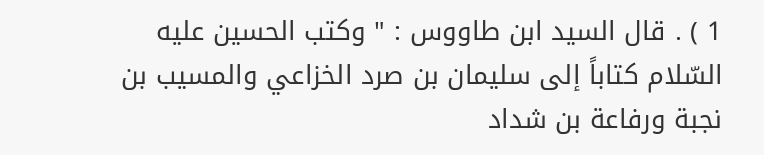1 ) . قال السيد ابن طاووس : " وكتب الحسين عليه السّلام كتاباً إلى سليمان بن صرد الخزاعي والمسيب بن نجبة ورفاعة بن شداد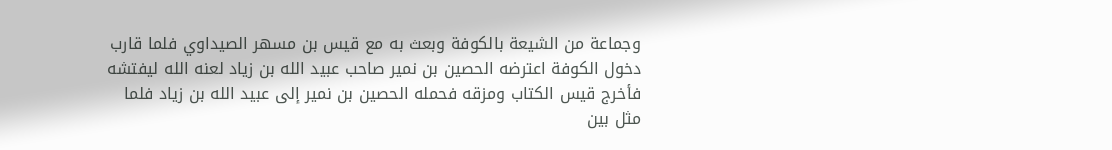وجماعة من الشيعة بالكوفة وبعث به مع قيس بن مسهر الصيداوي فلما قارب دخول الكوفة اعترضه الحصين بن نمير صاحب عبيد الله بن زياد لعنه الله ليفتشه فأخرج قيس الكتاب ومزقه فحمله الحصين بن نمير إلى عبيد الله بن زياد فلما مثل بين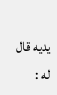يديه قال له :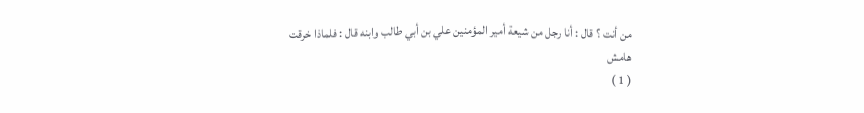من أنت ؟ قال : أنا رجل من شيعة أمير المؤمنين علي بن أبي طالب وابنه قال : فلماذا خرقت
هامش
( 1 )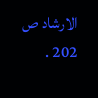الارشاد ص 202 .